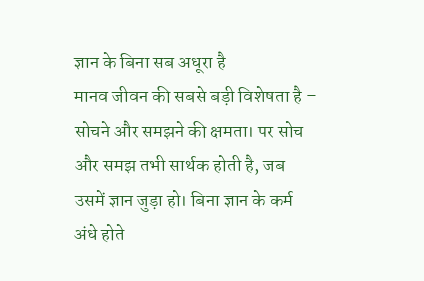ज्ञान के बिना सब अधूरा है
मानव जीवन की सबसे बड़ी विशेषता है – सोचने और समझने की क्षमता। पर सोच और समझ तभी सार्थक होती है, जब उसमें ज्ञान जुड़ा हो। बिना ज्ञान के कर्म अंधे होते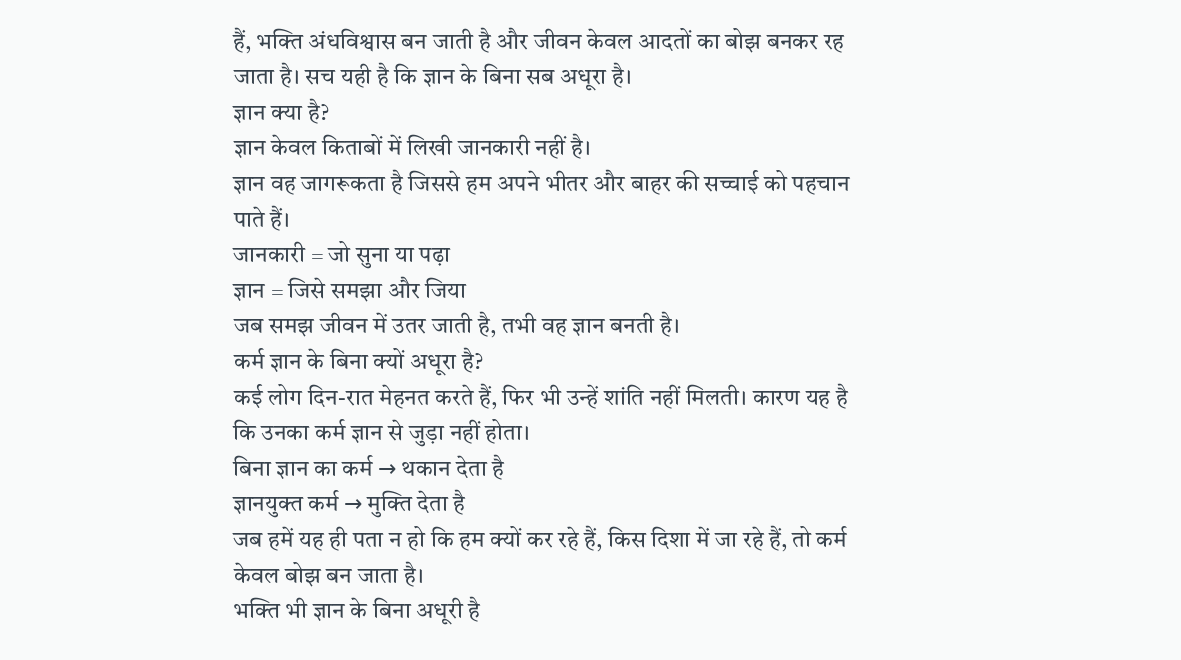हैं, भक्ति अंधविश्वास बन जाती है और जीवन केवल आदतों का बोझ बनकर रह जाता है। सच यही है कि ज्ञान के बिना सब अधूरा है।
ज्ञान क्या है?
ज्ञान केवल किताबों में लिखी जानकारी नहीं है।
ज्ञान वह जागरूकता है जिससे हम अपने भीतर और बाहर की सच्चाई को पहचान पाते हैं।
जानकारी = जो सुना या पढ़ा
ज्ञान = जिसे समझा और जिया
जब समझ जीवन में उतर जाती है, तभी वह ज्ञान बनती है।
कर्म ज्ञान के बिना क्यों अधूरा है?
कई लोग दिन-रात मेहनत करते हैं, फिर भी उन्हें शांति नहीं मिलती। कारण यह है कि उनका कर्म ज्ञान से जुड़ा नहीं होता।
बिना ज्ञान का कर्म → थकान देता है
ज्ञानयुक्त कर्म → मुक्ति देता है
जब हमें यह ही पता न हो कि हम क्यों कर रहे हैं, किस दिशा में जा रहे हैं, तो कर्म केवल बोझ बन जाता है।
भक्ति भी ज्ञान के बिना अधूरी है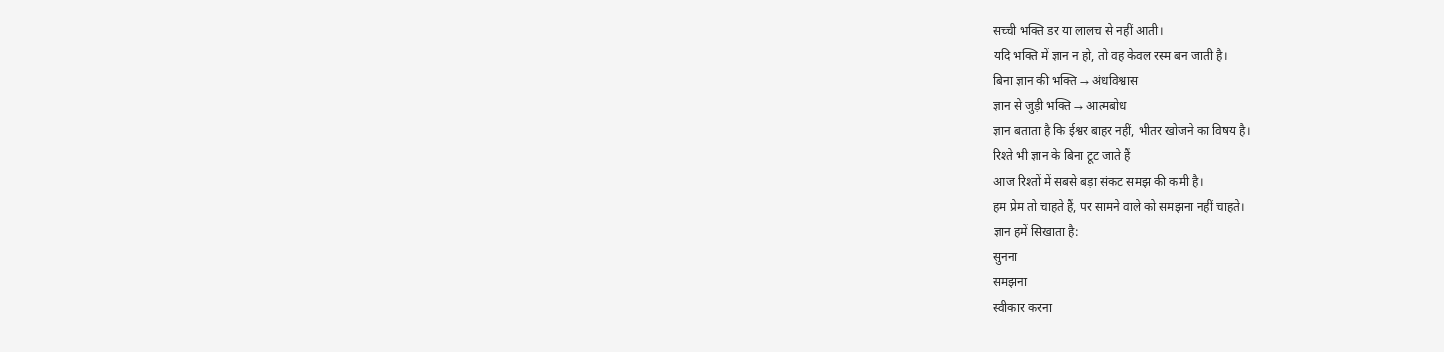सच्ची भक्ति डर या लालच से नहीं आती।
यदि भक्ति में ज्ञान न हो, तो वह केवल रस्म बन जाती है।
बिना ज्ञान की भक्ति → अंधविश्वास
ज्ञान से जुड़ी भक्ति → आत्मबोध
ज्ञान बताता है कि ईश्वर बाहर नहीं, भीतर खोजने का विषय है।
रिश्ते भी ज्ञान के बिना टूट जाते हैं
आज रिश्तों में सबसे बड़ा संकट समझ की कमी है।
हम प्रेम तो चाहते हैं, पर सामने वाले को समझना नहीं चाहते।
ज्ञान हमें सिखाता है:
सुनना
समझना
स्वीकार करना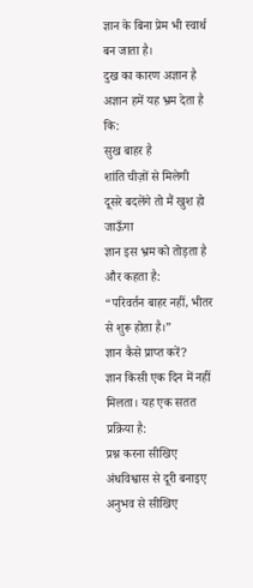ज्ञान के बिना प्रेम भी स्वार्थ बन जाता है।
दुख का कारण अज्ञान है
अज्ञान हमें यह भ्रम देता है कि:
सुख बाहर है
शांति चीज़ों से मिलेगी
दूसरे बदलेंगे तो मैं खुश हो जाऊँगा
ज्ञान इस भ्रम को तोड़ता है और कहता है:
“परिवर्तन बाहर नहीं, भीतर से शुरू होता है।”
ज्ञान कैसे प्राप्त करें?
ज्ञान किसी एक दिन में नहीं मिलता। यह एक सतत प्रक्रिया है:
प्रश्न करना सीखिए
अंधविश्वास से दूरी बनाइए
अनुभव से सीखिए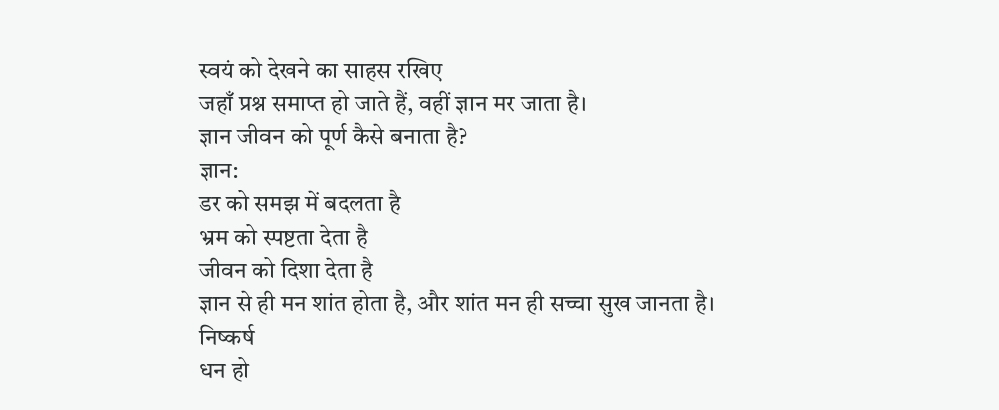स्वयं को देखने का साहस रखिए
जहाँ प्रश्न समाप्त हो जाते हैं, वहीं ज्ञान मर जाता है।
ज्ञान जीवन को पूर्ण कैसे बनाता है?
ज्ञान:
डर को समझ में बदलता है
भ्रम को स्पष्टता देता है
जीवन को दिशा देता है
ज्ञान से ही मन शांत होता है, और शांत मन ही सच्चा सुख जानता है।
निष्कर्ष
धन हो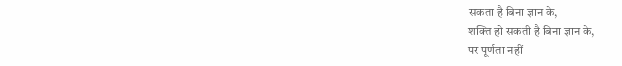सकता है बिना ज्ञान के,
शक्ति हो सकती है बिना ज्ञान के,
पर पूर्णता नहीं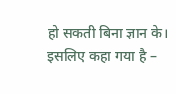हो सकती बिना ज्ञान के।
इसलिए कहा गया है –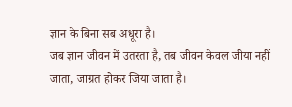ज्ञान के बिना सब अधूरा है।
जब ज्ञान जीवन में उतरता है, तब जीवन केवल जीया नहीं जाता, जाग्रत होकर जिया जाता है।